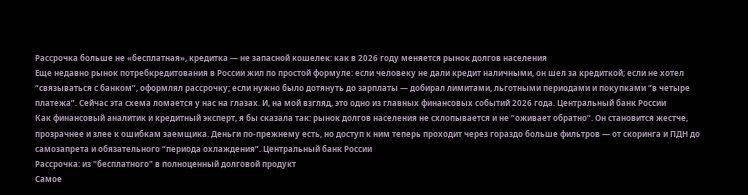Рассрочка больше не «бесплатная», кредитка — не запасной кошелек: как в 2026 году меняется рынок долгов населения
Еще недавно рынок потребкредитования в России жил по простой формуле: если человеку не дали кредит наличными, он шел за кредиткой; если не хотел “связываться с банком”, оформлял рассрочку; если нужно было дотянуть до зарплаты — добирал лимитами, льготными периодами и покупками “в четыре платежа”. Сейчас эта схема ломается у нас на глазах. И, на мой взгляд, это одно из главных финансовых событий 2026 года. Центральный банк России
Как финансовый аналитик и кредитный эксперт, я бы сказала так: рынок долгов населения не схлопывается и не “оживает обратно”. Он становится жестче, прозрачнее и злее к ошибкам заемщика. Деньги по-прежнему есть, но доступ к ним теперь проходит через гораздо больше фильтров — от скоринга и ПДН до самозапрета и обязательного “периода охлаждения”. Центральный банк России
Рассрочка: из "бесплатного" в полноценный долговой продукт
Самое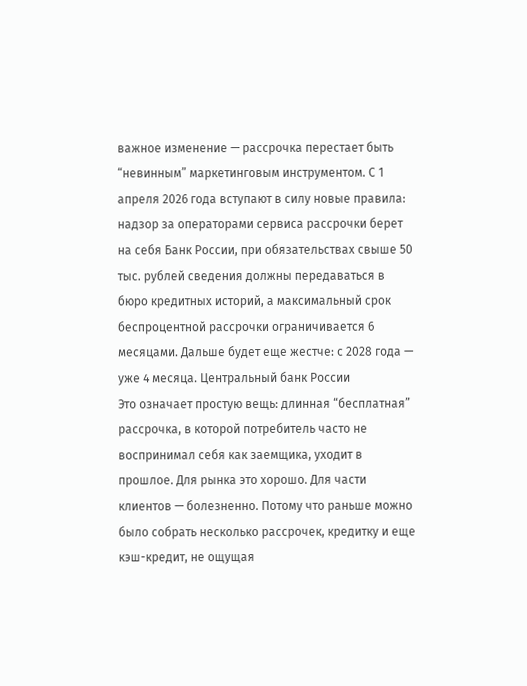важное изменение — рассрочка перестает быть “невинным” маркетинговым инструментом. С 1 апреля 2026 года вступают в силу новые правила: надзор за операторами сервиса рассрочки берет на себя Банк России, при обязательствах свыше 50 тыс. рублей сведения должны передаваться в бюро кредитных историй, а максимальный срок беспроцентной рассрочки ограничивается 6 месяцами. Дальше будет еще жестче: с 2028 года — уже 4 месяца. Центральный банк России
Это означает простую вещь: длинная “бесплатная” рассрочка, в которой потребитель часто не воспринимал себя как заемщика, уходит в прошлое. Для рынка это хорошо. Для части клиентов — болезненно. Потому что раньше можно было собрать несколько рассрочек, кредитку и еще кэш-кредит, не ощущая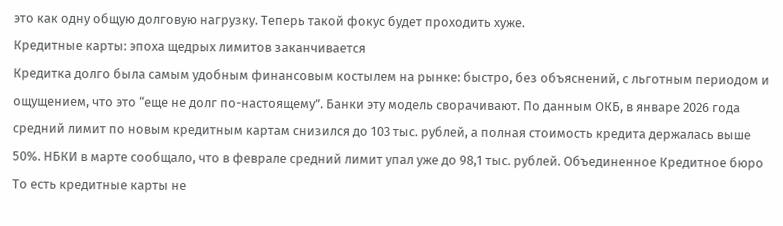это как одну общую долговую нагрузку. Теперь такой фокус будет проходить хуже.
Кредитные карты: эпоха щедрых лимитов заканчивается
Кредитка долго была самым удобным финансовым костылем на рынке: быстро, без объяснений, с льготным периодом и ощущением, что это “еще не долг по-настоящему”. Банки эту модель сворачивают. По данным ОКБ, в январе 2026 года средний лимит по новым кредитным картам снизился до 103 тыс. рублей, а полная стоимость кредита держалась выше 50%. НБКИ в марте сообщало, что в феврале средний лимит упал уже до 98,1 тыс. рублей. Объединенное Кредитное бюро
То есть кредитные карты не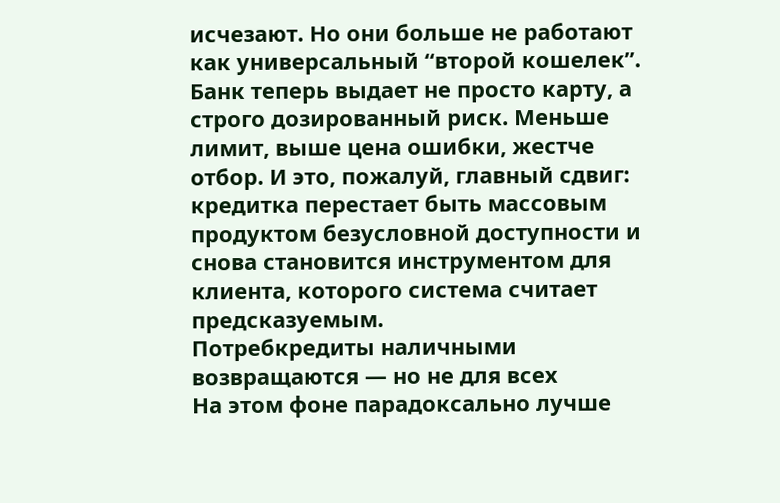исчезают. Но они больше не работают как универсальный “второй кошелек”. Банк теперь выдает не просто карту, а строго дозированный риск. Меньше лимит, выше цена ошибки, жестче отбор. И это, пожалуй, главный сдвиг: кредитка перестает быть массовым продуктом безусловной доступности и снова становится инструментом для клиента, которого система считает предсказуемым.
Потребкредиты наличными возвращаются — но не для всех
На этом фоне парадоксально лучше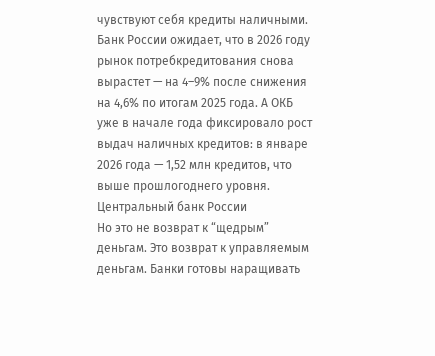чувствуют себя кредиты наличными. Банк России ожидает, что в 2026 году рынок потребкредитования снова вырастет — на 4–9% после снижения на 4,6% по итогам 2025 года. А ОКБ уже в начале года фиксировало рост выдач наличных кредитов: в январе 2026 года — 1,52 млн кредитов, что выше прошлогоднего уровня. Центральный банк России
Но это не возврат к “щедрым” деньгам. Это возврат к управляемым деньгам. Банки готовы наращивать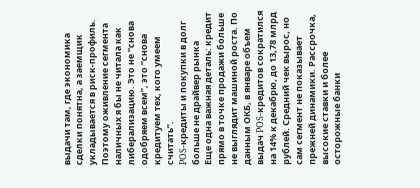выдачи там, где экономика сделки понятна, а заемщик укладывается в риск-профиль. Поэтому оживление сегмента наличных я бы не читала как либерализацию. Это не “снова одобряем всем”, это “снова кредитуем тех, кого умеем считать”.
POS-кредиты и покупки в долг больше не драйвер рынка
Еще одна важная деталь: кредит прямо в точке продажи больше не выглядит машиной роста. По данным ОКБ, в январе объем выдач POS-кредитов сократился на 14% к декабрю, до 13,78 млрд рублей. Средний чек вырос, но сам сегмент не показывает прежней динамики. Рассрочка, высокие ставки и более осторожные банки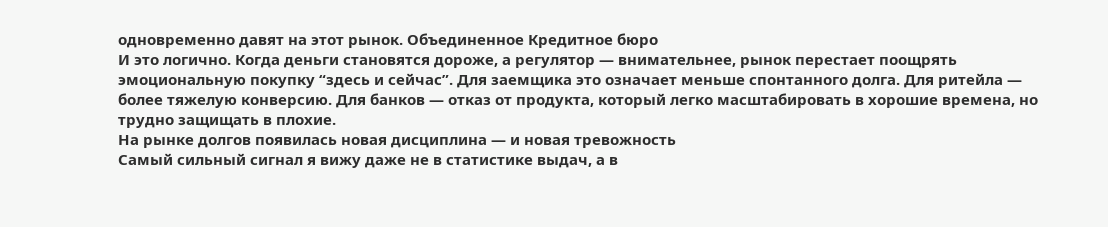одновременно давят на этот рынок. Объединенное Кредитное бюро
И это логично. Когда деньги становятся дороже, а регулятор — внимательнее, рынок перестает поощрять эмоциональную покупку “здесь и сейчас”. Для заемщика это означает меньше спонтанного долга. Для ритейла — более тяжелую конверсию. Для банков — отказ от продукта, который легко масштабировать в хорошие времена, но трудно защищать в плохие.
На рынке долгов появилась новая дисциплина — и новая тревожность
Самый сильный сигнал я вижу даже не в статистике выдач, а в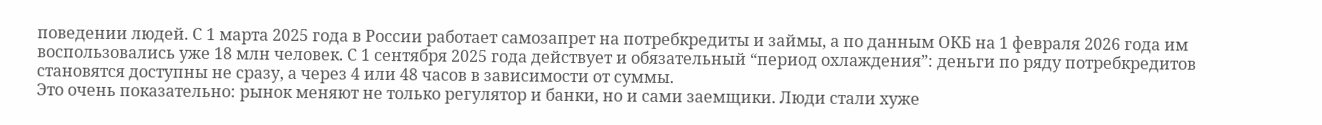поведении людей. С 1 марта 2025 года в России работает самозапрет на потребкредиты и займы, а по данным ОКБ на 1 февраля 2026 года им воспользовались уже 18 млн человек. С 1 сентября 2025 года действует и обязательный “период охлаждения”: деньги по ряду потребкредитов становятся доступны не сразу, а через 4 или 48 часов в зависимости от суммы.
Это очень показательно: рынок меняют не только регулятор и банки, но и сами заемщики. Люди стали хуже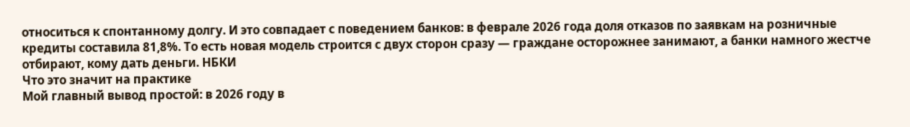относиться к спонтанному долгу. И это совпадает с поведением банков: в феврале 2026 года доля отказов по заявкам на розничные кредиты составила 81,8%. То есть новая модель строится с двух сторон сразу — граждане осторожнее занимают, а банки намного жестче отбирают, кому дать деньги. НБКИ
Что это значит на практике
Мой главный вывод простой: в 2026 году в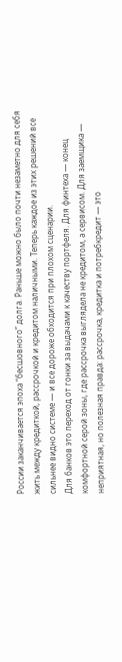России заканчивается эпоха “бесшовного” долга. Раньше можно было почти незаметно для себя жить между кредиткой, рассрочкой и кредитом наличными. Теперь каждое из этих решений все сильнее видно системе — и все дороже обходится при плохом сценарии.
Для банков это переход от гонки за выдачами к качеству портфеля. Для финтеха — конец комфортной серой зоны, где рассрочка выглядела не кредитом, а сервисом. Для заемщика — неприятная, но полезная правда: рассрочка, кредитка и потребкредит — это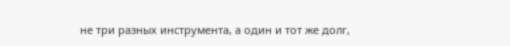не три разных инструмента, а один и тот же долг,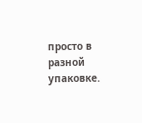просто в разной упаковке.